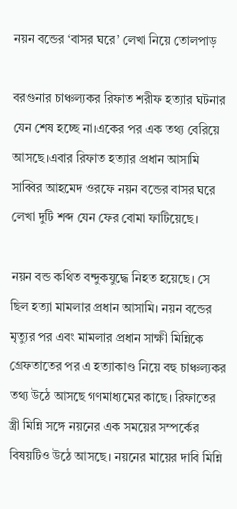নয়ন বন্ডের ‘বাসর ঘরে’ লেখা নিয়ে তোলপাড়

বরগুনার চাঞ্চল্যকর রিফাত শরীফ হত্যার ঘটনার যেন শেষ হচ্ছে না।একের পর এক তথ্য বেরিয়ে আসছে।এবার রিফাত হত্যার প্রধান আসামি সাব্বির আহমেদ ওরফে নয়ন বন্ডের বাসর ঘরে লেখা দুটি শব্দ যেন ফের বোমা ফাটিয়েছে।

নয়ন বন্ড কথিত বন্দুকযুদ্ধে নিহত হয়েছে। সে ছিল হত্যা মামলার প্রধান আসামি। নয়ন বন্ডের মৃত্যুর পর এবং মামলার প্রধান সাক্ষী মিন্নিকে গ্রেফতাতের পর এ হত্যাকাণ্ড নিয়ে বহু চাঞ্চল্যকর তথ্য উঠে আসছে গণমাধ্যমের কাছে। রিফাতের স্ত্রী মিন্নি সঙ্গে নয়নের এক সময়ের সম্পর্কের বিষয়টিও উঠে আসছে। নয়নের মায়ের দাবি মিন্নি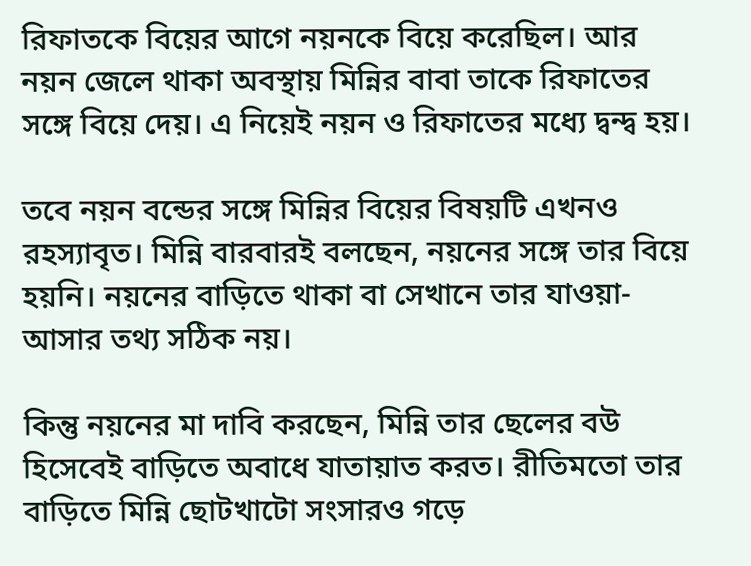রিফাতকে বিয়ের আগে নয়নকে বিয়ে করেছিল। আর নয়ন জেলে থাকা অবস্থায় মিন্নির বাবা তাকে রিফাতের সঙ্গে বিয়ে দেয়। এ নিয়েই নয়ন ও রিফাতের মধ্যে দ্বন্দ্ব হয়।

তবে নয়ন বন্ডের সঙ্গে মিন্নির বিয়ের বিষয়টি এখনও রহস্যাবৃত। মিন্নি বারবারই বলছেন, নয়নের সঙ্গে তার বিয়ে হয়নি। নয়নের বাড়িতে থাকা বা সেখানে তার যাওয়া-আসার তথ্য সঠিক নয়।

কিন্তু নয়নের মা দাবি করছেন, মিন্নি তার ছেলের বউ হিসেবেই বাড়িতে অবাধে যাতায়াত করত। রীতিমতো তার বাড়িতে মিন্নি ছোটখাটো সংসারও গড়ে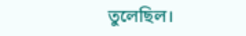তুলেছিল।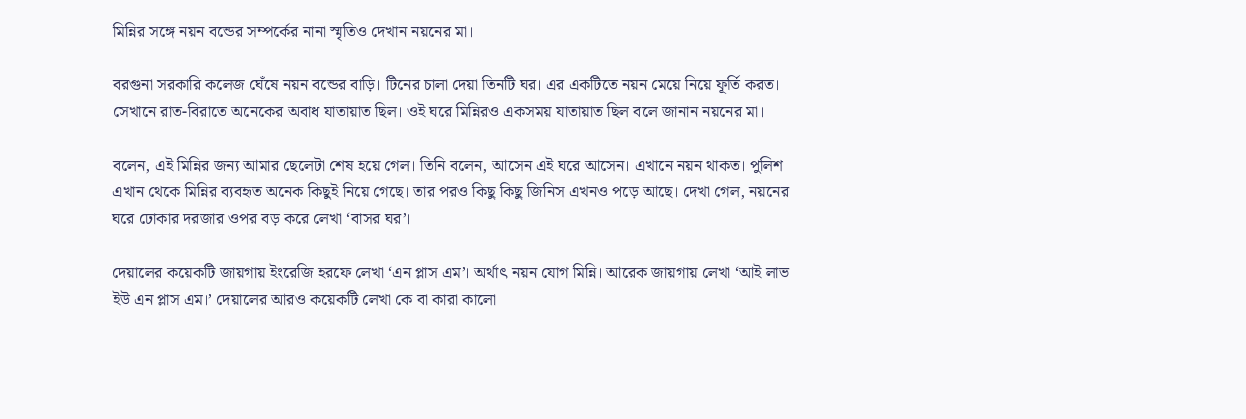মিন্নির সঙ্গে নয়ন বন্ডের সম্পর্কের নানা স্মৃতিও দেখান নয়নের মা।

বরগুনা সরকারি কলেজ ঘেঁষে নয়ন বন্ডের বাড়ি। টিনের চালা দেয়া তিনটি ঘর। এর একটিতে নয়ন মেয়ে নিয়ে ফূর্তি করত। সেখানে রাত-বিরাতে অনেকের অবাধ যাতায়াত ছিল। ওই ঘরে মিন্নিরও একসময় যাতায়াত ছিল বলে জানান নয়নের মা।

বলেন, এই মিন্নির জন্য আমার ছেলেটা শেষ হয়ে গেল। তিনি বলেন, আসেন এই ঘরে আসেন। এখানে নয়ন থাকত। পুলিশ এখান থেকে মিন্নির ব্যবহৃত অনেক কিছুই নিয়ে গেছে। তার পরও কিছু কিছু জিনিস এখনও পড়ে আছে। দেখা গেল, নয়নের ঘরে ঢোকার দরজার ওপর বড় করে লেখা ‘বাসর ঘর’।

দেয়ালের কয়েকটি জায়গায় ইংরেজি হরফে লেখা ‘এন প্লাস এম’। অর্থাৎ নয়ন যোগ মিন্নি। আরেক জায়গায় লেখা ‘আই লাভ ইউ এন প্লাস এম।’ দেয়ালের আরও কয়েকটি লেখা কে বা কারা কালো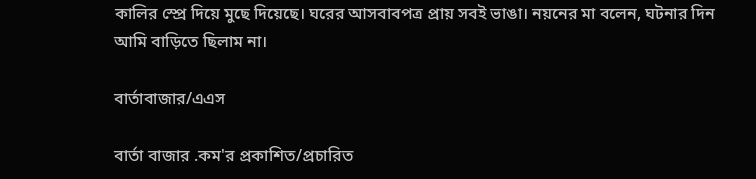কালির স্প্রে দিয়ে মুছে দিয়েছে। ঘরের আসবাবপত্র প্রায় সবই ভাঙা। নয়নের মা বলেন, ঘটনার দিন আমি বাড়িতে ছিলাম না।

বার্তাবাজার/এএস

বার্তা বাজার .কম'র প্রকাশিত/প্রচারিত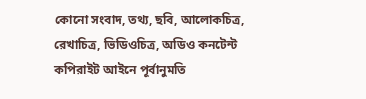কোনো সংবাদ, তথ্য, ছবি, আলোকচিত্র, রেখাচিত্র, ভিডিওচিত্র, অডিও কনটেন্ট কপিরাইট আইনে পূর্বানুমতি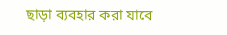ছাড়া ব্যবহার করা যাবে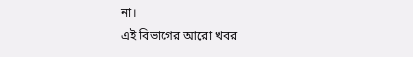না।
এই বিভাগের আরো খবর